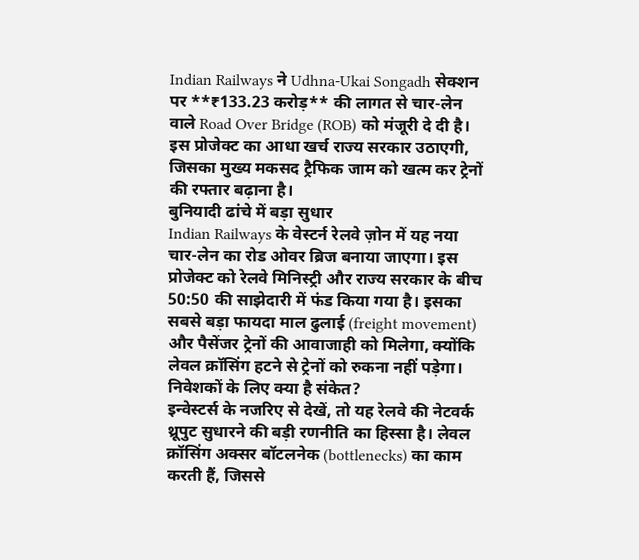Indian Railways ने Udhna-Ukai Songadh सेक्शन पर **₹133.23 करोड़** की लागत से चार-लेन वाले Road Over Bridge (ROB) को मंजूरी दे दी है। इस प्रोजेक्ट का आधा खर्च राज्य सरकार उठाएगी, जिसका मुख्य मकसद ट्रैफिक जाम को खत्म कर ट्रेनों की रफ्तार बढ़ाना है।
बुनियादी ढांचे में बड़ा सुधार
Indian Railways के वेस्टर्न रेलवे ज़ोन में यह नया चार-लेन का रोड ओवर ब्रिज बनाया जाएगा। इस प्रोजेक्ट को रेलवे मिनिस्ट्री और राज्य सरकार के बीच 50:50 की साझेदारी में फंड किया गया है। इसका सबसे बड़ा फायदा माल ढुलाई (freight movement) और पैसेंजर ट्रेनों की आवाजाही को मिलेगा, क्योंकि लेवल क्रॉसिंग हटने से ट्रेनों को रुकना नहीं पड़ेगा।
निवेशकों के लिए क्या है संकेत?
इन्वेस्टर्स के नजरिए से देखें, तो यह रेलवे की नेटवर्क थ्रूपुट सुधारने की बड़ी रणनीति का हिस्सा है। लेवल क्रॉसिंग अक्सर बॉटलनेक (bottlenecks) का काम करती हैं, जिससे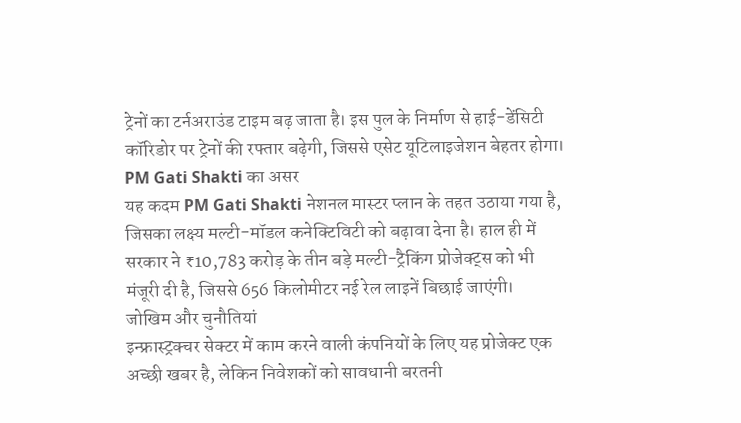ट्रेनों का टर्नअराउंड टाइम बढ़ जाता है। इस पुल के निर्माण से हाई-डेंसिटी कॉरिडोर पर ट्रेनों की रफ्तार बढ़ेगी, जिससे एसेट यूटिलाइजेशन बेहतर होगा।
PM Gati Shakti का असर
यह कदम PM Gati Shakti नेशनल मास्टर प्लान के तहत उठाया गया है, जिसका लक्ष्य मल्टी-मॉडल कनेक्टिविटी को बढ़ावा देना है। हाल ही में सरकार ने ₹10,783 करोड़ के तीन बड़े मल्टी-ट्रैकिंग प्रोजेक्ट्स को भी मंजूरी दी है, जिससे 656 किलोमीटर नई रेल लाइनें बिछाई जाएंगी।
जोखिम और चुनौतियां
इन्फ्रास्ट्रक्चर सेक्टर में काम करने वाली कंपनियों के लिए यह प्रोजेक्ट एक अच्छी खबर है, लेकिन निवेशकों को सावधानी बरतनी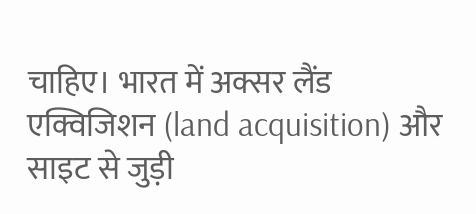चाहिए। भारत में अक्सर लैंड एक्विजिशन (land acquisition) और साइट से जुड़ी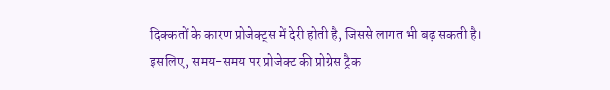दिक्कतों के कारण प्रोजेक्ट्स में देरी होती है, जिससे लागत भी बढ़ सकती है। इसलिए, समय-समय पर प्रोजेक्ट की प्रोग्रेस ट्रैक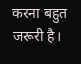करना बहुत जरूरी है।